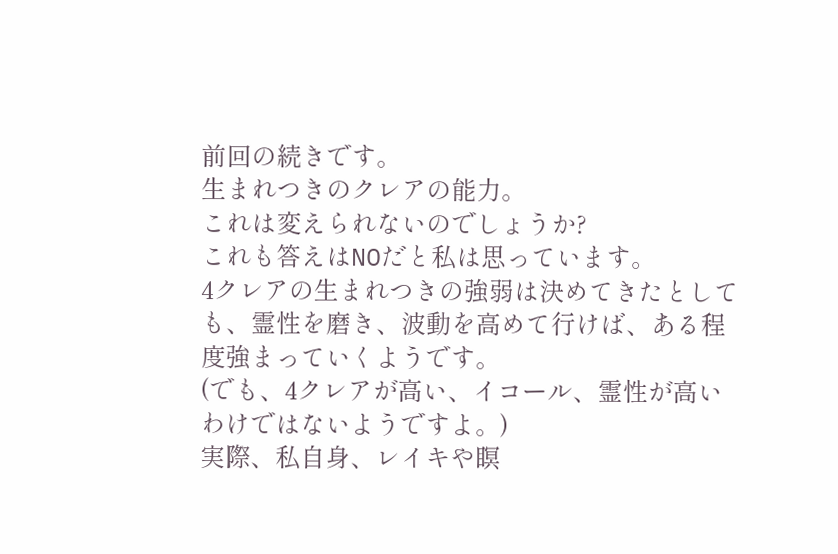前回の続きです。
生まれつきのクレアの能力。
これは変えられないのでしょうか?
これも答えはNOだと私は思っています。
4クレアの生まれつきの強弱は決めてきたとしても、霊性を磨き、波動を高めて行けば、ある程度強まっていくようです。
(でも、4クレアが高い、イコール、霊性が高いわけではないようですよ。)
実際、私自身、レイキや瞑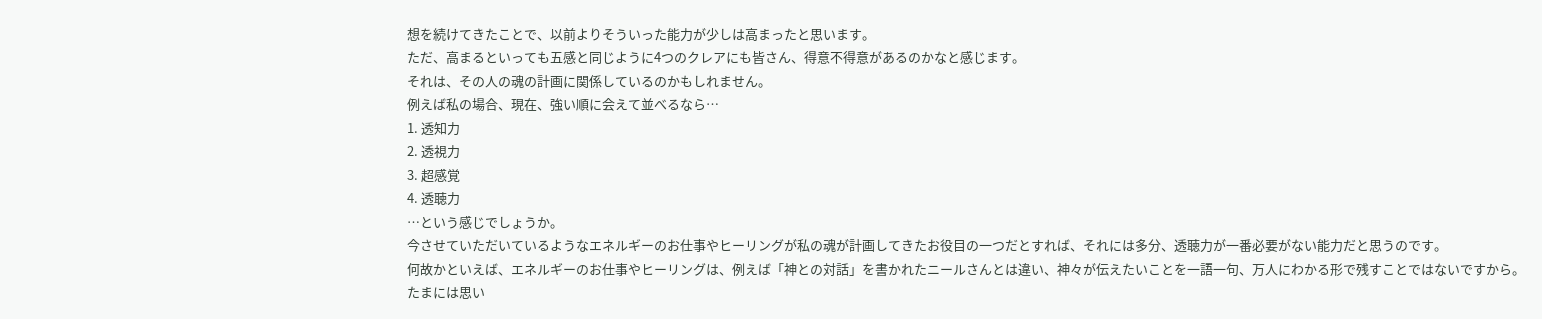想を続けてきたことで、以前よりそういった能力が少しは高まったと思います。
ただ、高まるといっても五感と同じように4つのクレアにも皆さん、得意不得意があるのかなと感じます。
それは、その人の魂の計画に関係しているのかもしれません。
例えば私の場合、現在、強い順に会えて並べるなら…
1. 透知力
2. 透視力
3. 超感覚
4. 透聴力
…という感じでしょうか。
今させていただいているようなエネルギーのお仕事やヒーリングが私の魂が計画してきたお役目の一つだとすれば、それには多分、透聴力が一番必要がない能力だと思うのです。
何故かといえば、エネルギーのお仕事やヒーリングは、例えば「神との対話」を書かれたニールさんとは違い、神々が伝えたいことを一語一句、万人にわかる形で残すことではないですから。
たまには思い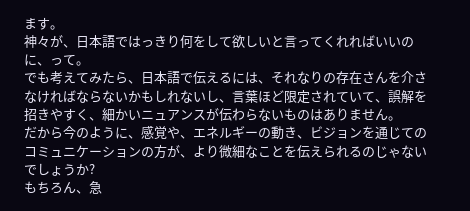ます。
神々が、日本語ではっきり何をして欲しいと言ってくれればいいのに、って。
でも考えてみたら、日本語で伝えるには、それなりの存在さんを介さなければならないかもしれないし、言葉ほど限定されていて、誤解を招きやすく、細かいニュアンスが伝わらないものはありません。
だから今のように、感覚や、エネルギーの動き、ビジョンを通じてのコミュニケーションの方が、より微細なことを伝えられるのじゃないでしょうか?
もちろん、急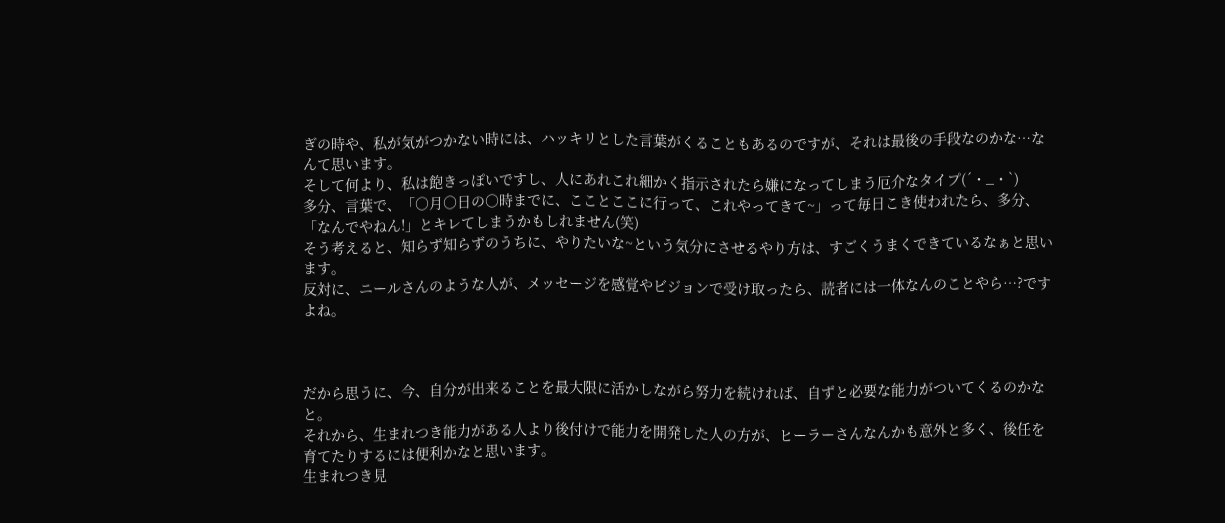ぎの時や、私が気がつかない時には、ハッキリとした言葉がくることもあるのですが、それは最後の手段なのかな…なんて思います。
そして何より、私は飽きっぽいですし、人にあれこれ細かく指示されたら嫌になってしまう厄介なタイプ(´・_・`)
多分、言葉で、「○月○日の○時までに、こことここに行って、これやってきて~」って毎日こき使われたら、多分、「なんでやねん!」とキレてしまうかもしれません(笑)
そう考えると、知らず知らずのうちに、やりたいな~という気分にさせるやり方は、すごくうまくできているなぁと思います。
反対に、ニールさんのような人が、メッセージを感覚やビジョンで受け取ったら、読者には一体なんのことやら…?ですよね。



だから思うに、今、自分が出来ることを最大限に活かしながら努力を続ければ、自ずと必要な能力がついてくるのかなと。
それから、生まれつき能力がある人より後付けで能力を開発した人の方が、ヒーラーさんなんかも意外と多く、後任を育てたりするには便利かなと思います。
生まれつき見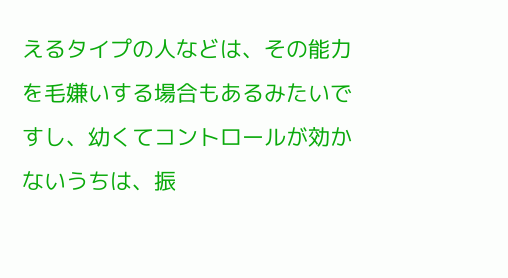えるタイプの人などは、その能力を毛嫌いする場合もあるみたいですし、幼くてコントロールが効かないうちは、振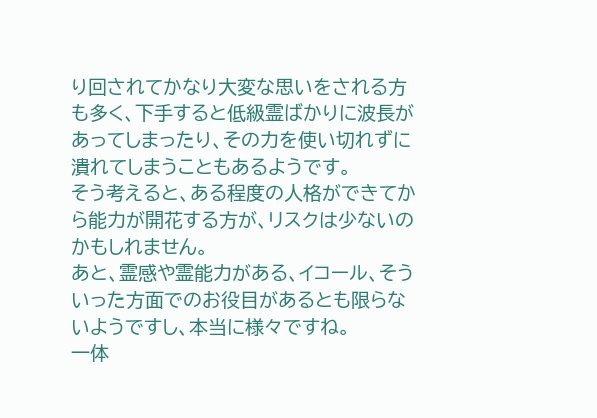り回されてかなり大変な思いをされる方も多く、下手すると低級霊ばかりに波長があってしまったり、その力を使い切れずに潰れてしまうこともあるようです。
そう考えると、ある程度の人格ができてから能力が開花する方が、リスクは少ないのかもしれません。
あと、霊感や霊能力がある、イコール、そういった方面でのお役目があるとも限らないようですし、本当に様々ですね。
一体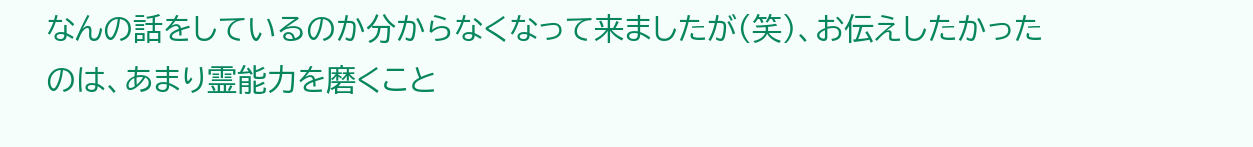なんの話をしているのか分からなくなって来ましたが(笑)、お伝えしたかったのは、あまり霊能力を磨くこと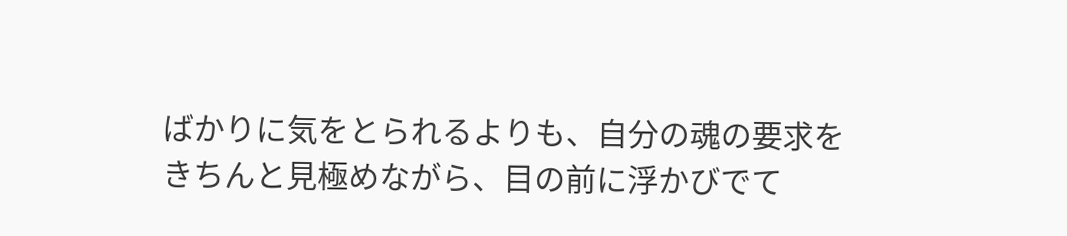ばかりに気をとられるよりも、自分の魂の要求をきちんと見極めながら、目の前に浮かびでて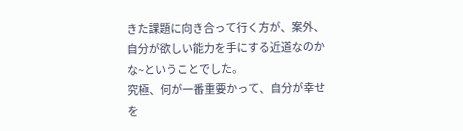きた課題に向き合って行く方が、案外、自分が欲しい能力を手にする近道なのかな~ということでした。
究極、何が一番重要かって、自分が幸せを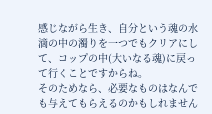感じながら生き、自分という魂の水滴の中の濁りを一つでもクリアにして、コップの中(大いなる魂)に戻って行くことですからね。
そのためなら、必要なものはなんでも与えてもらえるのかもしれません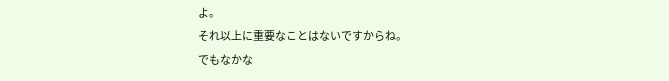よ。
それ以上に重要なことはないですからね。
でもなかな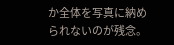か全体を写真に納められないのが残念。